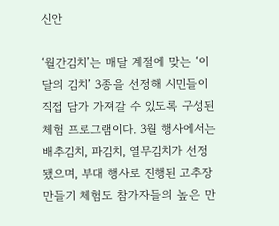신안

‘월간김치’는 매달 계절에 맞는 ‘이달의 김치’ 3종을 선정해 시민들이 직접 담가 가져갈 수 있도록 구성된 체험 프로그램이다. 3월 행사에서는 배추김치, 파김치, 열무김치가 선정됐으며, 부대 행사로 진행된 고추장 만들기 체험도 참가자들의 높은 만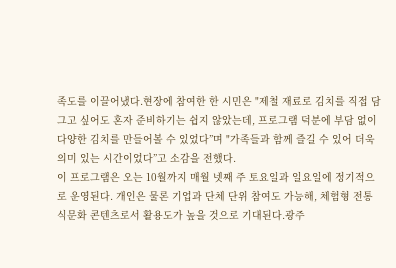족도를 이끌어냈다.현장에 참여한 한 시민은 "제철 재료로 김치를 직접 담그고 싶어도 혼자 준비하기는 쉽지 않았는데, 프로그램 덕분에 부담 없이 다양한 김치를 만들어볼 수 있었다”며 "가족들과 함께 즐길 수 있어 더욱 의미 있는 시간이었다”고 소감을 전했다.
이 프로그램은 오는 10월까지 매월 넷째 주 토요일과 일요일에 정기적으로 운영된다. 개인은 물론 기업과 단체 단위 참여도 가능해, 체험형 전통 식문화 콘텐츠로서 활용도가 높을 것으로 기대된다.광주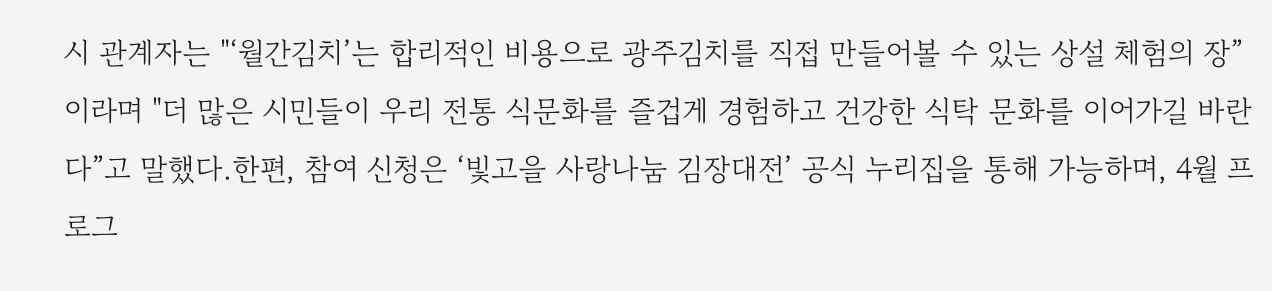시 관계자는 "‘월간김치’는 합리적인 비용으로 광주김치를 직접 만들어볼 수 있는 상설 체험의 장”이라며 "더 많은 시민들이 우리 전통 식문화를 즐겁게 경험하고 건강한 식탁 문화를 이어가길 바란다”고 말했다.한편, 참여 신청은 ‘빛고을 사랑나눔 김장대전’ 공식 누리집을 통해 가능하며, 4월 프로그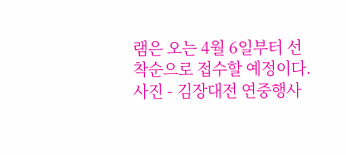램은 오는 4월 6일부터 선착순으로 접수할 예정이다.
사진 - 김장대전 연중행사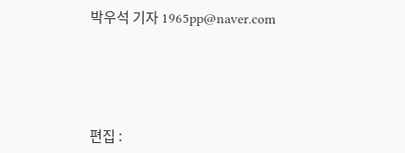박우석 기자 1965pp@naver.com






편집 :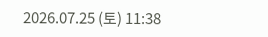2026.07.25 (토) 11:38